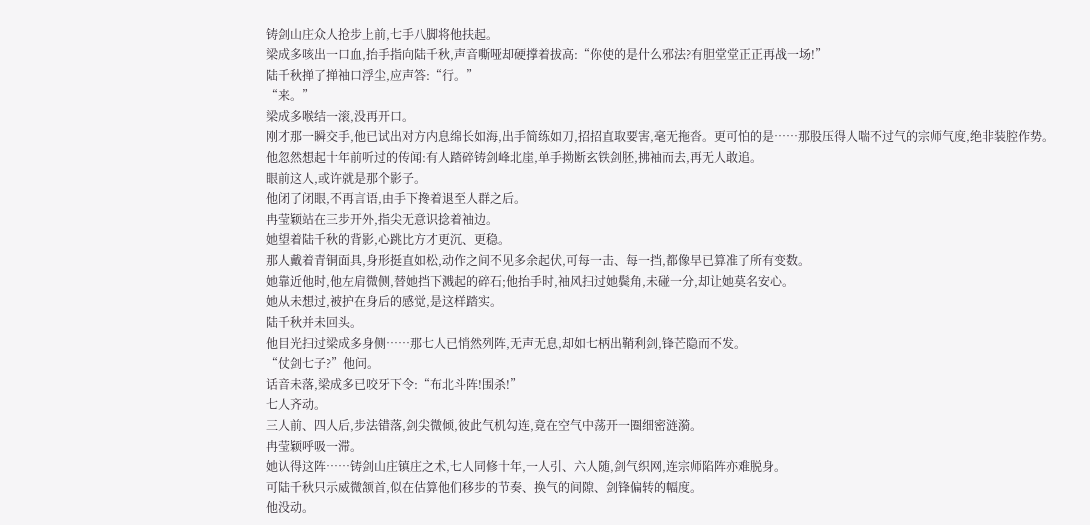铸剑山庄众人抢步上前,七手八脚将他扶起。
梁成多咳出一口血,抬手指向陆千秋,声音嘶哑却硬撑着拔高:“你使的是什么邪法?有胆堂堂正正再战一场!”
陆千秋掸了掸袖口浮尘,应声答:“行。”
“来。”
梁成多喉结一滚,没再开口。
刚才那一瞬交手,他已试出对方内息绵长如海,出手简练如刀,招招直取要害,毫无拖沓。更可怕的是……那股压得人喘不过气的宗师气度,绝非装腔作势。
他忽然想起十年前听过的传闻:有人踏碎铸剑峰北崖,单手拗断玄铁剑胚,拂袖而去,再无人敢追。
眼前这人,或许就是那个影子。
他闭了闭眼,不再言语,由手下搀着退至人群之后。
冉莹颖站在三步开外,指尖无意识捻着袖边。
她望着陆千秋的背影,心跳比方才更沉、更稳。
那人戴着青铜面具,身形挺直如松,动作之间不见多余起伏,可每一击、每一挡,都像早已算准了所有变数。
她靠近他时,他左肩微侧,替她挡下溅起的碎石;他抬手时,袖风扫过她鬓角,未碰一分,却让她莫名安心。
她从未想过,被护在身后的感觉,是这样踏实。
陆千秋并未回头。
他目光扫过梁成多身侧……那七人已悄然列阵,无声无息,却如七柄出鞘利剑,锋芒隐而不发。
“仗剑七子?”他问。
话音未落,梁成多已咬牙下令:“布北斗阵!围杀!”
七人齐动。
三人前、四人后,步法错落,剑尖微倾,彼此气机勾连,竟在空气中荡开一圈细密涟漪。
冉莹颖呼吸一滞。
她认得这阵……铸剑山庄镇庄之术,七人同修十年,一人引、六人随,剑气织网,连宗师陷阵亦难脱身。
可陆千秋只示威微颔首,似在估算他们移步的节奏、换气的间隙、剑锋偏转的幅度。
他没动。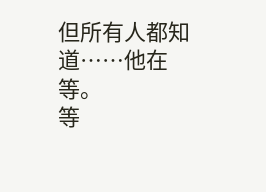但所有人都知道……他在等。
等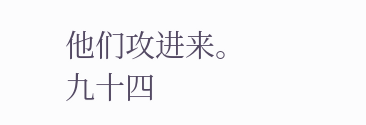他们攻进来。
九十四